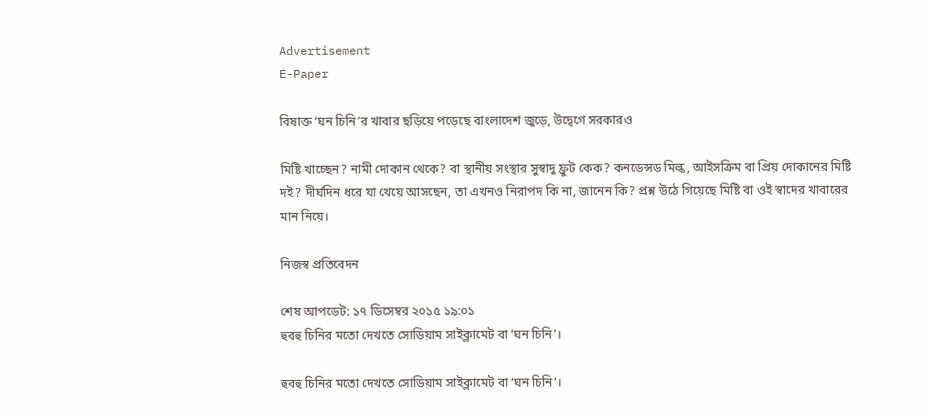Advertisement
E-Paper

বিষাক্ত ‘ঘন চিনি’র খাবার ছড়িয়ে পড়েছে বাংলাদেশ জুড়ে, উদ্বেগে সরকারও

মিষ্টি খাচ্ছেন? নামী দোকান থেকে? বা স্থানীয় সংস্থার সুস্বাদু ফ্রুট কেক? কনডেন্সড মিল্ক, আইসক্রিম বা প্রিয় দোকানের মিষ্টি দই? দীর্ঘদিন ধরে যা খেয়ে আসছেন, তা এখনও নিরাপদ কি না, জানেন কি? প্রশ্ন উঠে গিয়েছে মিষ্টি বা ওই স্বাদের খাবারের মান নিয়ে।

নিজস্ব প্রতিবেদন

শেষ আপডেট: ১৭ ডিসেম্বর ২০১৫ ১৯:০১
হুবহু চিনির মতো দেখতে সোডিয়াম সাইক্লামেট বা ‘ঘন চিনি’।

হুবহু চিনির মতো দেখতে সোডিয়াম সাইক্লামেট বা ‘ঘন চিনি’।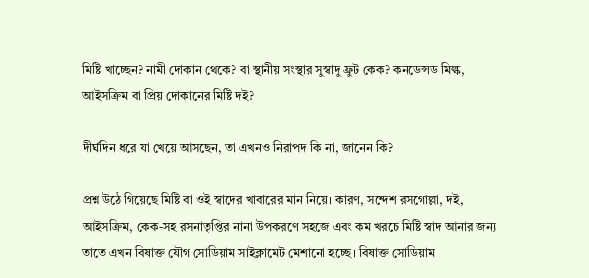মিষ্টি খাচ্ছেন? নামী দোকান থেকে? বা স্থানীয় সংস্থার সুস্বাদু ফ্রুট কেক? কনডেন্সড মিল্ক, আইসক্রিম বা প্রিয় দোকানের মিষ্টি দই?

দীর্ঘদিন ধরে যা খেয়ে আসছেন, তা এখনও নিরাপদ কি না, জানেন কি?

প্রশ্ন উঠে গিয়েছে মিষ্টি বা ওই স্বাদের খাবারের মান নিয়ে। কারণ, সন্দেশ রসগোল্লা, দই, আইসক্রিম, কেক-সহ রসনাতৃপ্তির নানা উপকরণে সহজে এবং কম খরচে মিষ্টি স্বাদ আনার জন্য তাতে এখন বিষাক্ত যৌগ সোডিয়াম সাইক্লামেট মেশানো হচ্ছে। বিষাক্ত সোডিয়াম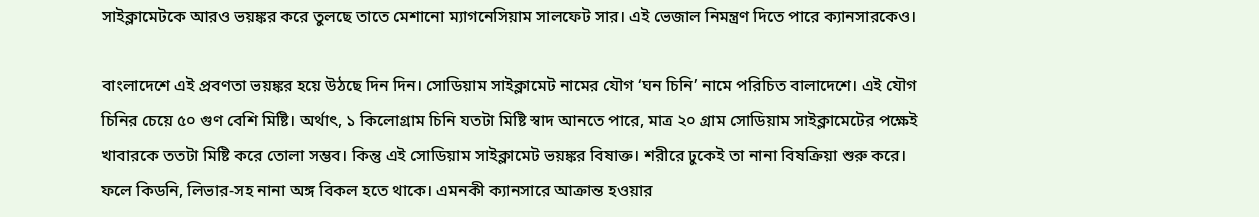সাইক্লামেটকে আরও ভয়ঙ্কর করে তুলছে তাতে মেশানো ম্যাগনেসিয়াম সালফেট সার। এই ভেজাল নিমন্ত্রণ দিতে পারে ক্যানসারকেও।

বাংলাদেশে এই প্রবণতা ভয়ঙ্কর হয়ে উঠছে দিন দিন। সোডিয়াম সাইক্লামেট নামের যৌগ ‘ঘন চিনি’ নামে পরিচিত বা‌লাদেশে। এই যৌগ চিনির চেয়ে ৫০ গুণ বেশি মিষ্টি। অর্থাৎ, ১ কিলোগ্রাম চিনি যতটা মিষ্টি স্বাদ আনতে পারে, মাত্র ২০ গ্রাম সোডিয়াম সাইক্লামেটের পক্ষেই খাবারকে ততটা মিষ্টি করে তোলা সম্ভব। কিন্তু এই সোডিয়াম সাইক্লামেট ভয়ঙ্কর বিষাক্ত। শরীরে ঢুকেই তা নানা বিষক্রিয়া শুরু করে। ফলে কিডনি, লিভার-সহ নানা অঙ্গ বিকল হতে থাকে। এমনকী ক্যানসারে আক্রান্ত হওয়ার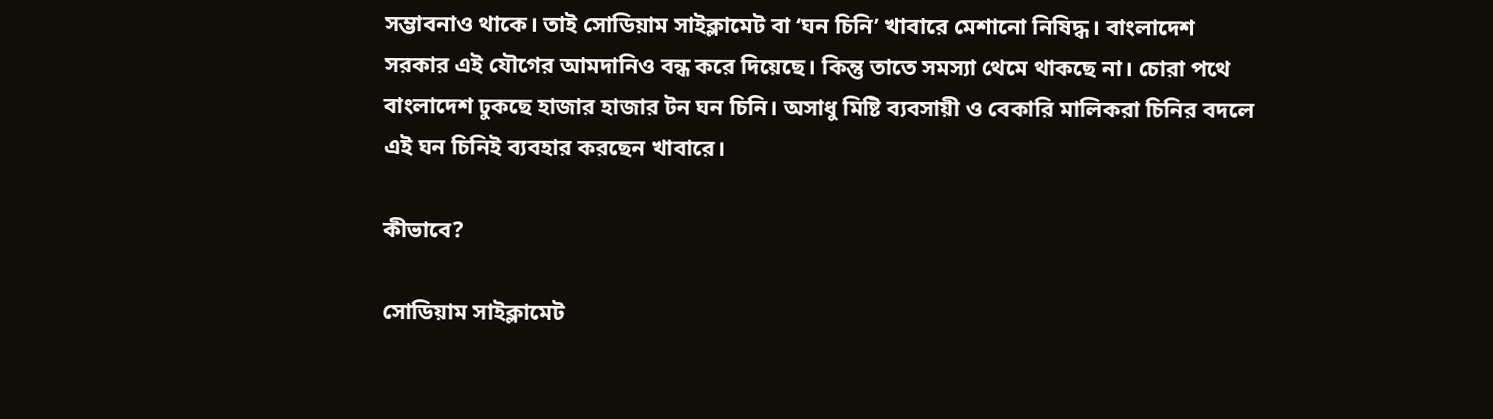সম্ভাবনাও থাকে। তাই সোডিয়াম সাইক্লামেট বা ‘ঘন চিনি’ খাবারে মেশানো নিষিদ্ধ। বাংলাদেশ সরকার এই যৌগের আমদানিও বন্ধ করে দিয়েছে। কিন্তু তাতে সমস্যা থেমে থাকছে না। চোরা পথে বাংলাদেশ ঢুকছে হাজার হাজার টন ঘন চিনি। অসাধু মিষ্টি ব্যবসায়ী ও বেকারি মালিকরা চিনির বদলে এই ঘন চিনিই ব্যবহার করছেন খাবারে।

কীভাবে?

সোডিয়াম সাইক্লামেট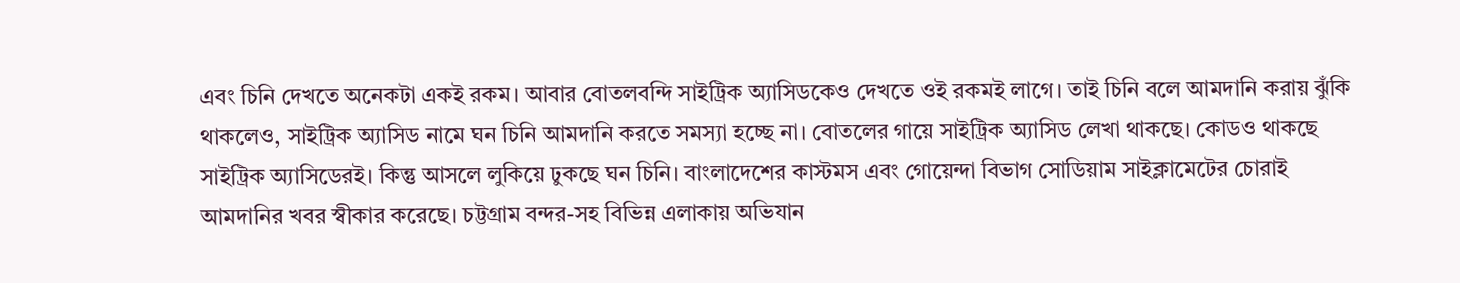এবং চিনি দেখতে অনেকটা একই রকম। আবার বোতলবন্দি সাইট্রিক অ্যাসিডকেও দেখতে ওই রকমই লাগে। তাই চিনি বলে আমদানি করায় ঝুঁকি থাকলেও, সাইট্রিক অ্যাসিড নামে ঘন চিনি আমদানি করতে সমস্যা হচ্ছে না। বোতলের গায়ে সাইট্রিক অ্যাসিড লেখা থাকছে। কোডও থাকছে সাইট্রিক অ্যাসিডেরই। কিন্তু আসলে লুকিয়ে ঢুকছে ঘন চিনি। বাংলাদেশের কাস্টমস এবং গোয়েন্দা বিভাগ সোডিয়াম সাইক্লামেটের চোরাই আমদানির খবর স্বীকার করেছে। চট্টগ্রাম বন্দর-সহ বিভিন্ন এলাকায় অভিযান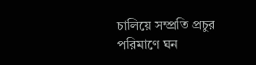চালিয়ে সম্প্রতি প্রচুর পরিমাণে ঘন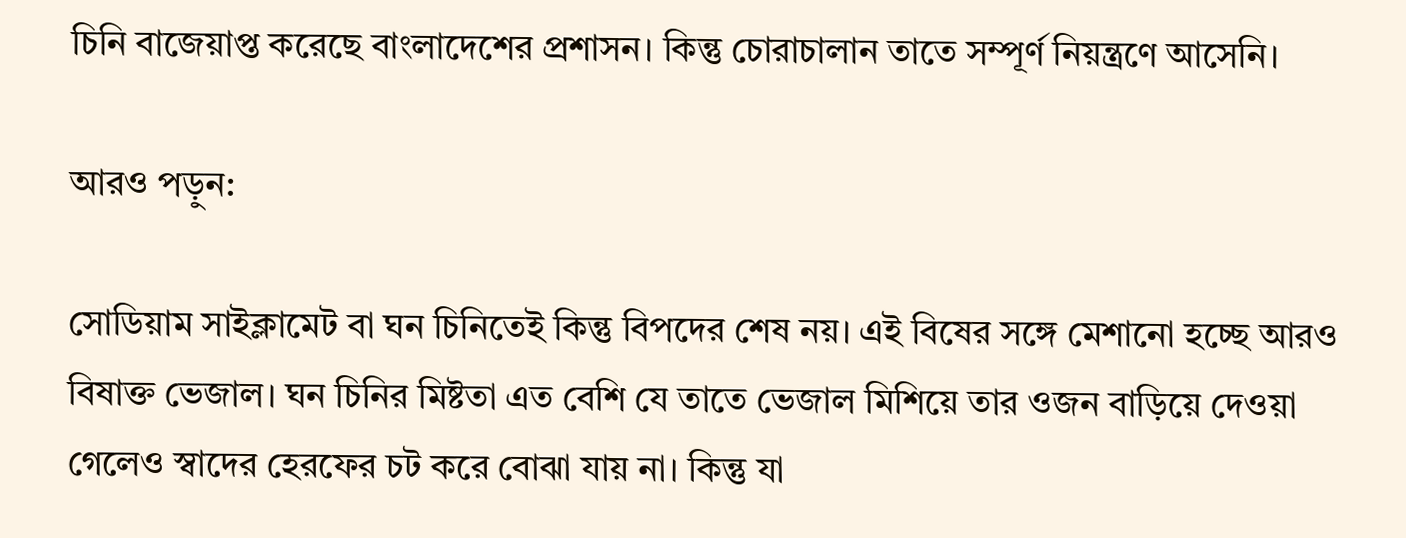চিনি বাজেয়াপ্ত করেছে বাংলাদেশের প্রশাসন। কিন্তু চোরাচালান তাতে সম্পূর্ণ নিয়ন্ত্রণে আসেনি।

আরও পড়ুন:

সোডিয়াম সাইক্লামেট বা ঘন চিনিতেই কিন্তু বিপদের শেষ নয়। এই বিষের সঙ্গে মেশানো হচ্ছে আরও বিষাক্ত ভেজাল। ঘন চিনির মিষ্টতা এত বেশি যে তাতে ভেজাল মিশিয়ে তার ওজন বাড়িয়ে দেওয়া গেলেও স্বাদের হেরফের চট করে বোঝা যায় না। কিন্তু যা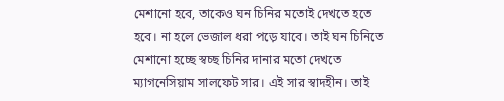মেশানো হবে, তাকেও ঘন চিনির মতোই দেখতে হতে হবে। না হলে ভেজাল ধরা পড়ে যাবে। তাই ঘন চিনিতে মেশানো হচ্ছে স্বচ্ছ চিনির দানার মতো দেখতে ম্যাগনেসিয়াম সালফেট সার। এই সার স্বাদহীন। তাই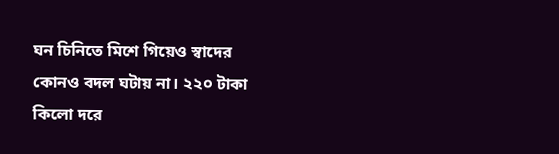ঘন চিনিতে মিশে গিয়েও স্বাদের কোনও বদল ঘটায় না। ২২০ টাকা কিলো দরে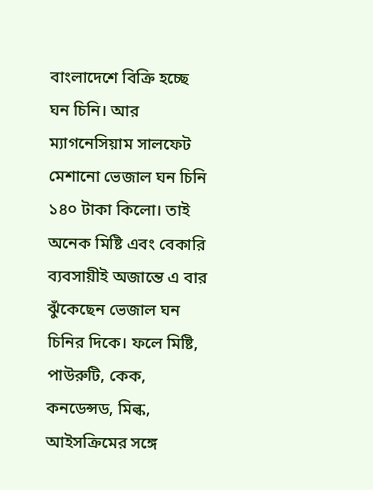বাংলাদেশে বিক্রি হচ্ছে ঘন চিনি। আর ম্যাগনেসিয়াম সালফেট মেশানো ভেজাল ঘন চিনি ১৪০ টাকা কিলো। তাই অনেক মিষ্টি এবং বেকারি ব্যবসায়ীই অজান্তে এ বার ঝুঁকেছেন ভেজাল ঘন চিনির দিকে। ফলে মিষ্টি, পাউরুটি, কেক, কনডেন্সড, মিল্ক, আইসক্রিমের সঙ্গে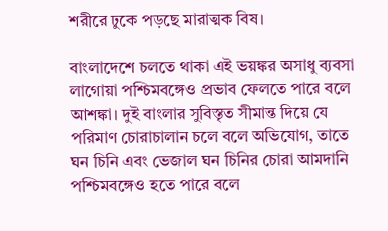শরীরে ঢুকে পড়ছে মারাত্মক বিষ।

বাংলাদেশে চলতে থাকা এই ভয়ঙ্কর অসাধু ব্যবসা লাগোয়া পশ্চিমবঙ্গেও প্রভাব ফেলতে পারে বলে আশঙ্কা। দুই বাংলার সুবিস্তৃত সীমান্ত দিয়ে যে পরিমাণ চোরাচালান চলে বলে অভিযোগ, তাতে ঘন চিনি এবং ভেজাল ঘন চিনির চোরা আমদানি পশ্চিমবঙ্গেও হতে পারে বলে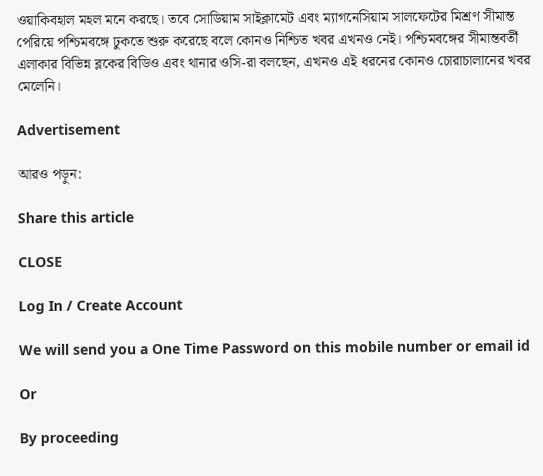ওয়াকিবহাল মহল মনে করছে। তবে সোডিয়াম সাইক্লামেট এবং ম্যাগনেসিয়াম সালফেটের মিশ্রণ সীমান্ত পেরিয়ে পশ্চিমবঙ্গে ঢুকতে শুরু করেছে বলে কোনও নিশ্চিত খবর এখনও নেই। পশ্চিমবঙ্গের সীমান্তবর্তী এলাকার বিভিন্ন ব্লকের বিডিও এবং থানার ওসি-রা বলছেন, এখনও এই ধরনের কোনও চোরাচালানের খবর মেলেনি।

Advertisement

আরও পড়ুন:

Share this article

CLOSE

Log In / Create Account

We will send you a One Time Password on this mobile number or email id

Or

By proceeding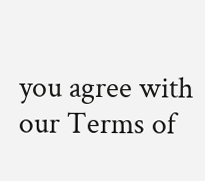you agree with our Terms of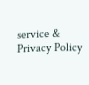service & Privacy Policy